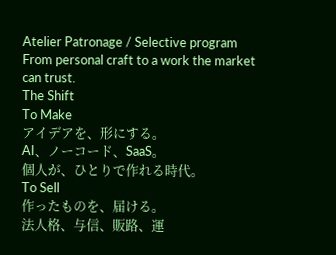Atelier Patronage / Selective program
From personal craft to a work the market can trust.
The Shift
To Make
アイデアを、形にする。
AI、ノーコード、SaaS。
個人が、ひとりで作れる時代。
To Sell
作ったものを、届ける。
法人格、与信、販路、運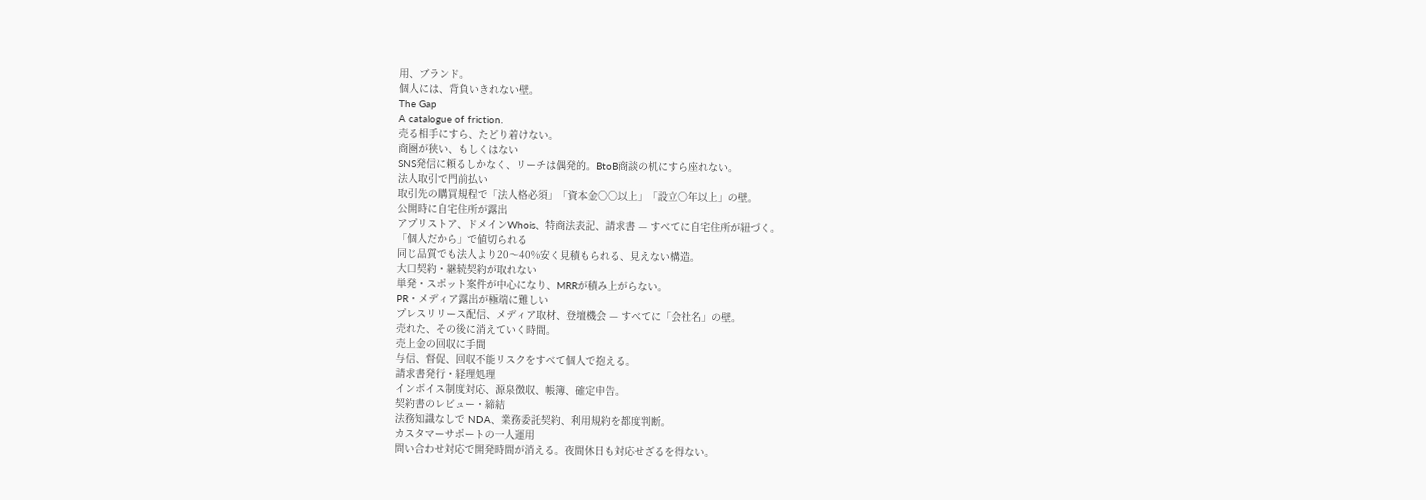用、ブランド。
個人には、背負いきれない壁。
The Gap
A catalogue of friction.
売る相手にすら、たどり着けない。
商圏が狭い、もしくはない
SNS発信に頼るしかなく、リーチは偶発的。BtoB商談の机にすら座れない。
法人取引で門前払い
取引先の購買規程で「法人格必須」「資本金○○以上」「設立○年以上」の壁。
公開時に自宅住所が露出
アプリストア、ドメインWhois、特商法表記、請求書 — すべてに自宅住所が紐づく。
「個人だから」で値切られる
同じ品質でも法人より20〜40%安く見積もられる、見えない構造。
大口契約・継続契約が取れない
単発・スポット案件が中心になり、MRRが積み上がらない。
PR・メディア露出が極端に難しい
プレスリリース配信、メディア取材、登壇機会 — すべてに「会社名」の壁。
売れた、その後に消えていく時間。
売上金の回収に手間
与信、督促、回収不能リスクをすべて個人で抱える。
請求書発行・経理処理
インボイス制度対応、源泉徴収、帳簿、確定申告。
契約書のレビュー・締結
法務知識なしで NDA、業務委託契約、利用規約を都度判断。
カスタマーサポートの一人運用
問い合わせ対応で開発時間が消える。夜間休日も対応せざるを得ない。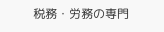税務・労務の専門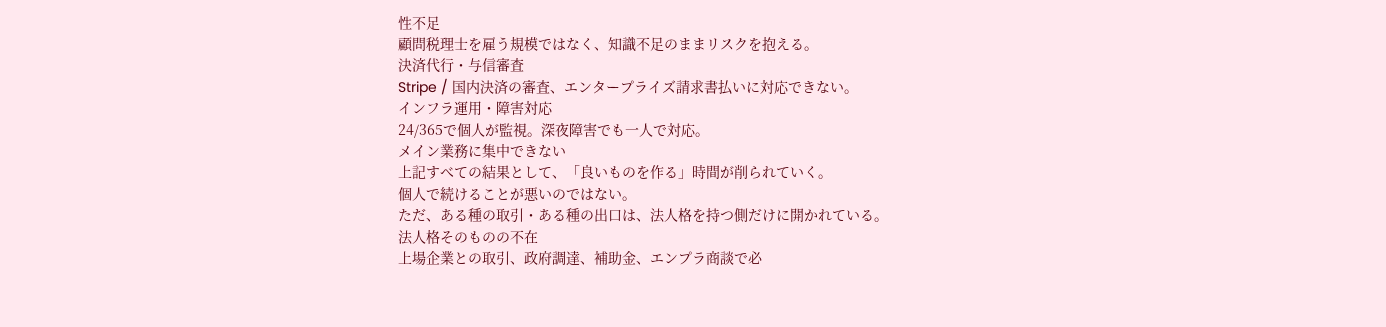性不足
顧問税理士を雇う規模ではなく、知識不足のままリスクを抱える。
決済代行・与信審査
Stripe / 国内決済の審査、エンタープライズ請求書払いに対応できない。
インフラ運用・障害対応
24/365で個人が監視。深夜障害でも一人で対応。
メイン業務に集中できない
上記すべての結果として、「良いものを作る」時間が削られていく。
個人で続けることが悪いのではない。
ただ、ある種の取引・ある種の出口は、法人格を持つ側だけに開かれている。
法人格そのものの不在
上場企業との取引、政府調達、補助金、エンプラ商談で必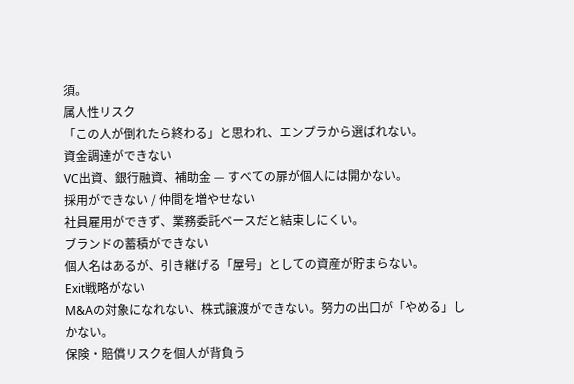須。
属人性リスク
「この人が倒れたら終わる」と思われ、エンプラから選ばれない。
資金調達ができない
VC出資、銀行融資、補助金 — すべての扉が個人には開かない。
採用ができない / 仲間を増やせない
社員雇用ができず、業務委託ベースだと結束しにくい。
ブランドの蓄積ができない
個人名はあるが、引き継げる「屋号」としての資産が貯まらない。
Exit戦略がない
M&Aの対象になれない、株式譲渡ができない。努力の出口が「やめる」しかない。
保険・賠償リスクを個人が背負う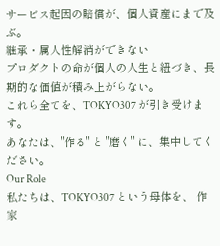サービス起因の賠償が、個人資産にまで及ぶ。
継承・属人性解消ができない
プロダクトの命が個人の人生と紐づき、長期的な価値が積み上がらない。
これら全てを、TOKYO307 が引き受けます。
あなたは、"作る" と "磨く" に、集中してください。
Our Role
私たちは、TOKYO307 という母体を、 作家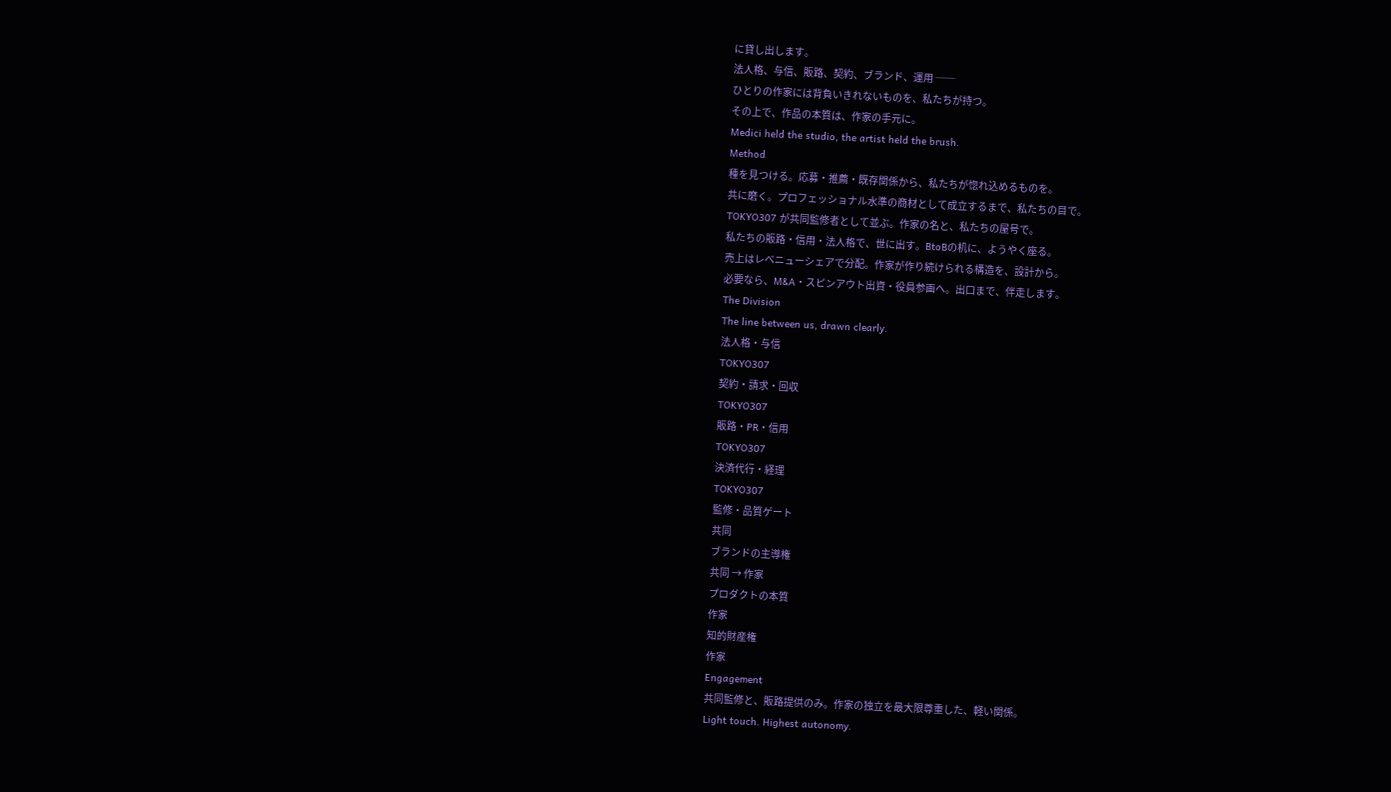に貸し出します。
法人格、与信、販路、契約、ブランド、運用 ──
ひとりの作家には背負いきれないものを、私たちが持つ。
その上で、作品の本質は、作家の手元に。
Medici held the studio, the artist held the brush.
Method
種を見つける。応募・推薦・既存関係から、私たちが惚れ込めるものを。
共に磨く。プロフェッショナル水準の商材として成立するまで、私たちの目で。
TOKYO307 が共同監修者として並ぶ。作家の名と、私たちの屋号で。
私たちの販路・信用・法人格で、世に出す。BtoBの机に、ようやく座る。
売上はレベニューシェアで分配。作家が作り続けられる構造を、設計から。
必要なら、M&A・スピンアウト出資・役員参画へ。出口まで、伴走します。
The Division
The line between us, drawn clearly.
法人格・与信
TOKYO307
契約・請求・回収
TOKYO307
販路・PR・信用
TOKYO307
決済代行・経理
TOKYO307
監修・品質ゲート
共同
ブランドの主導権
共同 → 作家
プロダクトの本質
作家
知的財産権
作家
Engagement
共同監修と、販路提供のみ。作家の独立を最大限尊重した、軽い関係。
Light touch. Highest autonomy.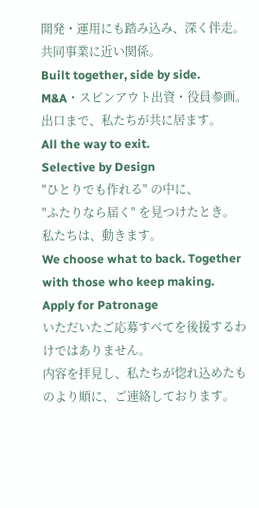開発・運用にも踏み込み、深く伴走。共同事業に近い関係。
Built together, side by side.
M&A・スピンアウト出資・役員参画。出口まで、私たちが共に居ます。
All the way to exit.
Selective by Design
"ひとりでも作れる" の中に、
"ふたりなら届く" を見つけたとき。
私たちは、動きます。
We choose what to back. Together with those who keep making.
Apply for Patronage
いただいたご応募すべてを後援するわけではありません。
内容を拝見し、私たちが惚れ込めたものより順に、ご連絡しております。